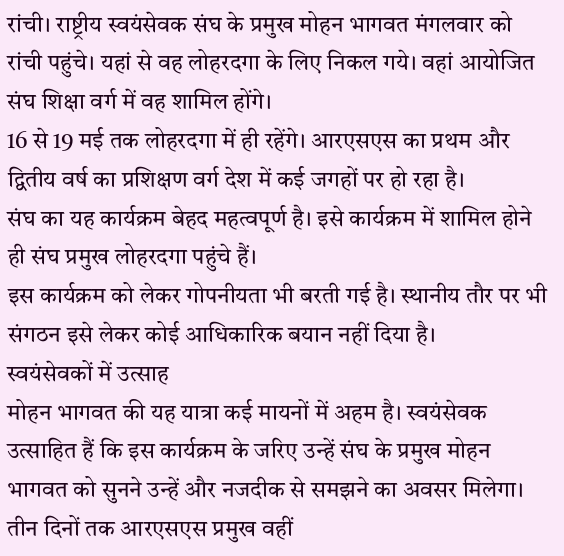रांची। राष्ट्रीय स्वयंसेवक संघ के प्रमुख मोहन भागवत मंगलवार को रांची पहुंचे। यहां से वह लोहरदगा के लिए निकल गये। वहां आयोजित संघ शिक्षा वर्ग में वह शामिल होंगे।
16 से 19 मई तक लोहरदगा में ही रहेंगे। आरएसएस का प्रथम और द्वितीय वर्ष का प्रशिक्षण वर्ग देश में कई जगहों पर हो रहा है।
संघ का यह कार्यक्रम बेहद महत्वपूर्ण है। इसे कार्यक्रम में शामिल होने ही संघ प्रमुख लोहरदगा पहुंचे हैं।
इस कार्यक्रम को लेकर गोपनीयता भी बरती गई है। स्थानीय तौर पर भी संगठन इसे लेकर कोई आधिकारिक बयान नहीं दिया है।
स्वयंसेवकों में उत्साह
मोहन भागवत की यह यात्रा कई मायनों में अहम है। स्वयंसेवक उत्साहित हैं कि इस कार्यक्रम के जरिए उन्हें संघ के प्रमुख मोहन भागवत को सुनने उन्हें और नजदीक से समझने का अवसर मिलेगा।
तीन दिनों तक आरएसएस प्रमुख वहीं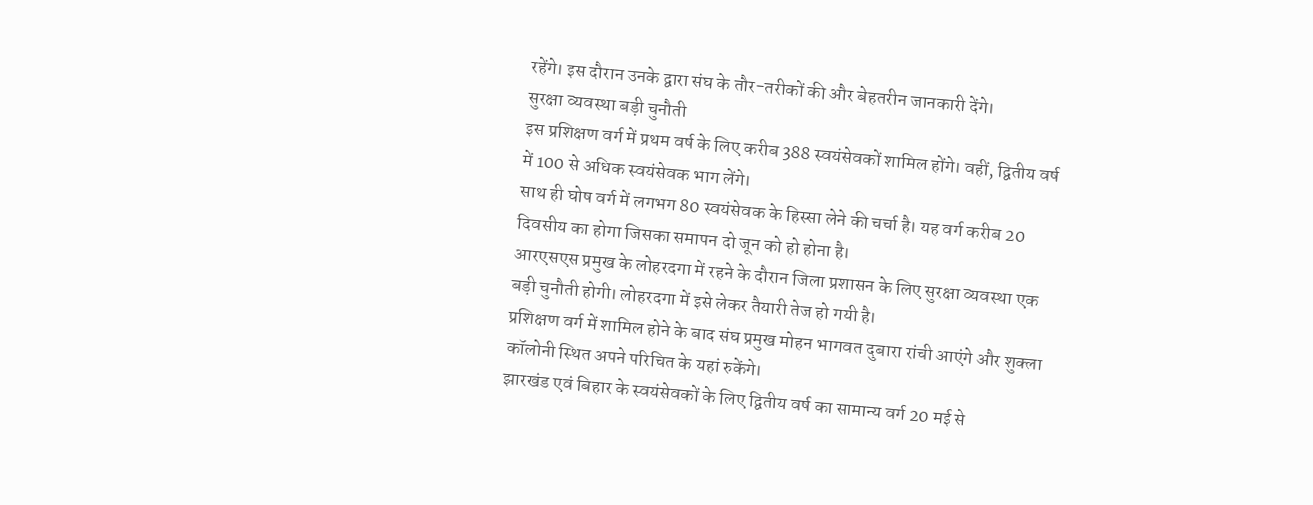रहेंगे। इस दौरान उनके द्वारा संघ के तौर-तरीकों की और बेहतरीन जानकारी देंगे।
सुरक्षा व्यवस्था बड़ी चुनौती
इस प्रशिक्षण वर्ग में प्रथम वर्ष के लिए करीब 388 स्वयंसेवकों शामिल होंगे। वहीं, द्वितीय वर्ष में 100 से अधिक स्वयंसेवक भाग लेंगे।
साथ ही घोष वर्ग में लगभग 80 स्वयंसेवक के हिस्सा लेने की चर्चा है। यह वर्ग करीब 20 दिवसीय का होगा जिसका समापन दो जून को हो होना है।
आरएसएस प्रमुख के लोहरदगा में रहने के दौरान जिला प्रशासन के लिए सुरक्षा व्यवस्था एक बड़ी चुनौती होगी। लोहरदगा में इसे लेकर तैयारी तेज हो गयी है।
प्रशिक्षण वर्ग में शामिल होने के बाद संघ प्रमुख मोहन भागवत दुबारा रांची आएंगे और शुक्ला कॉलोनी स्थित अपने परिचित के यहां रुकेंगे।
झारखंड एवं बिहार के स्वयंसेवकों के लिए द्वितीय वर्ष का सामान्य वर्ग 20 मई से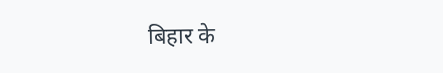बिहार के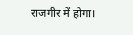राजगीर में होगा।